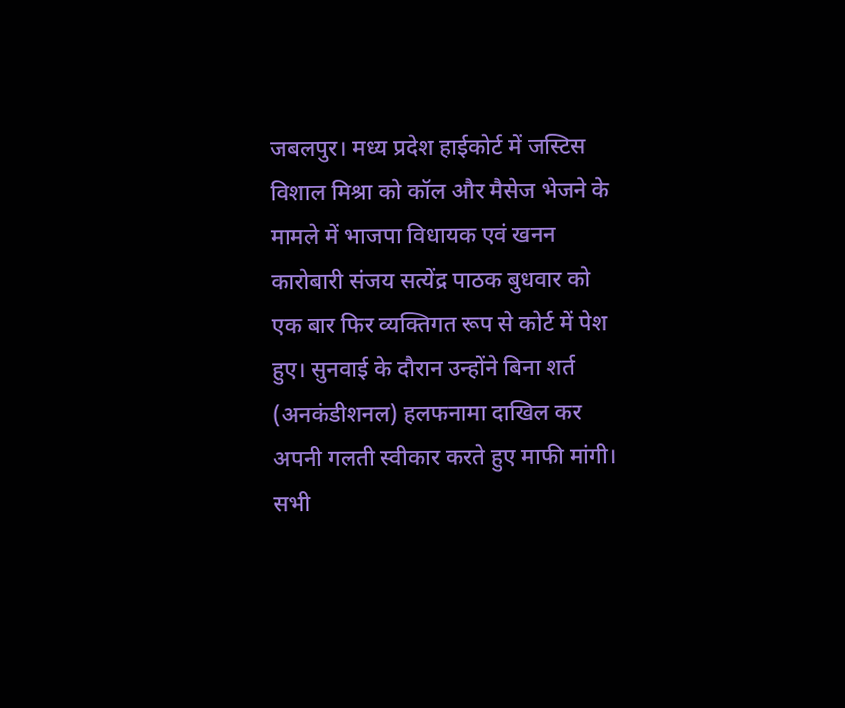जबलपुर। मध्य प्रदेश हाईकोर्ट में जस्टिस विशाल मिश्रा को कॉल और मैसेज भेजने के मामले में भाजपा विधायक एवं खनन कारोबारी संजय सत्येंद्र पाठक बुधवार को एक बार फिर व्यक्तिगत रूप से कोर्ट में पेश हुए। सुनवाई के दौरान उन्होंने बिना शर्त (अनकंडीशनल) हलफनामा दाखिल कर अपनी गलती स्वीकार करते हुए माफी मांगी। सभी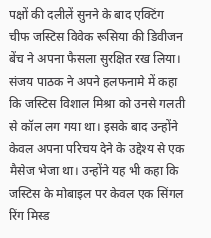पक्षों की दलीलें सुनने के बाद एक्टिंग चीफ जस्टिस विवेक रूसिया की डिवीजन बेंच ने अपना फैसला सुरक्षित रख लिया।
संजय पाठक ने अपने हलफनामे में कहा कि जस्टिस विशाल मिश्रा को उनसे गलती से कॉल लग गया था। इसके बाद उन्होंने केवल अपना परिचय देने के उद्देश्य से एक मैसेज भेजा था। उन्होंने यह भी कहा कि जस्टिस के मोबाइल पर केवल एक सिंगल रिंग मिस्ड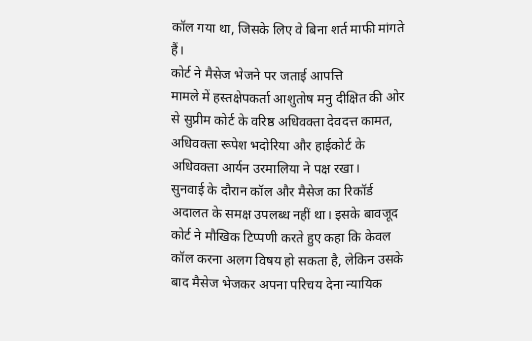कॉल गया था, जिसके लिए वे बिना शर्त माफी मांगते हैं।
कोर्ट ने मैसेज भेजने पर जताई आपत्ति
मामले में हस्तक्षेपकर्ता आशुतोष मनु दीक्षित की ओर से सुप्रीम कोर्ट के वरिष्ठ अधिवक्ता देवदत्त कामत, अधिवक्ता रूपेश भदोरिया और हाईकोर्ट के अधिवक्ता आर्यन उरमालिया ने पक्ष रखा।
सुनवाई के दौरान कॉल और मैसेज का रिकॉर्ड अदालत के समक्ष उपलब्ध नहीं था। इसके बावजूद कोर्ट ने मौखिक टिप्पणी करते हुए कहा कि केवल कॉल करना अलग विषय हो सकता है, लेकिन उसके बाद मैसेज भेजकर अपना परिचय देना न्यायिक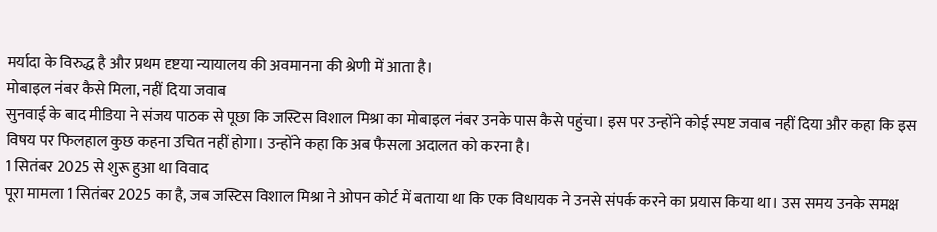मर्यादा के विरुद्ध है और प्रथम दृष्टया न्यायालय की अवमानना की श्रेणी में आता है।
मोबाइल नंबर कैसे मिला, नहीं दिया जवाब
सुनवाई के बाद मीडिया ने संजय पाठक से पूछा कि जस्टिस विशाल मिश्रा का मोबाइल नंबर उनके पास कैसे पहुंचा। इस पर उन्होंने कोई स्पष्ट जवाब नहीं दिया और कहा कि इस विषय पर फिलहाल कुछ कहना उचित नहीं होगा। उन्होंने कहा कि अब फैसला अदालत को करना है।
1 सितंबर 2025 से शुरू हुआ था विवाद
पूरा मामला 1 सितंबर 2025 का है, जब जस्टिस विशाल मिश्रा ने ओपन कोर्ट में बताया था कि एक विधायक ने उनसे संपर्क करने का प्रयास किया था। उस समय उनके समक्ष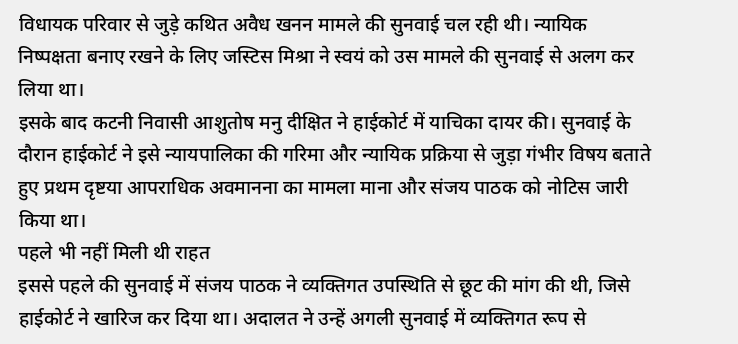विधायक परिवार से जुड़े कथित अवैध खनन मामले की सुनवाई चल रही थी। न्यायिक निष्पक्षता बनाए रखने के लिए जस्टिस मिश्रा ने स्वयं को उस मामले की सुनवाई से अलग कर लिया था।
इसके बाद कटनी निवासी आशुतोष मनु दीक्षित ने हाईकोर्ट में याचिका दायर की। सुनवाई के दौरान हाईकोर्ट ने इसे न्यायपालिका की गरिमा और न्यायिक प्रक्रिया से जुड़ा गंभीर विषय बताते हुए प्रथम दृष्टया आपराधिक अवमानना का मामला माना और संजय पाठक को नोटिस जारी किया था।
पहले भी नहीं मिली थी राहत
इससे पहले की सुनवाई में संजय पाठक ने व्यक्तिगत उपस्थिति से छूट की मांग की थी, जिसे हाईकोर्ट ने खारिज कर दिया था। अदालत ने उन्हें अगली सुनवाई में व्यक्तिगत रूप से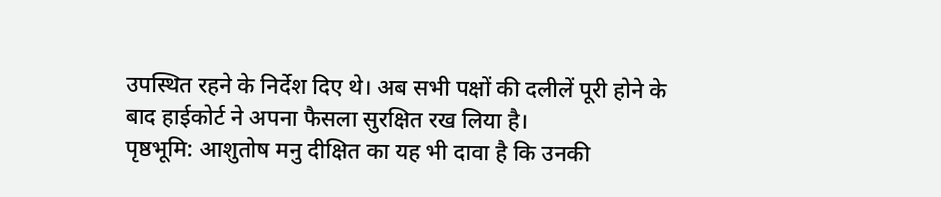उपस्थित रहने के निर्देश दिए थे। अब सभी पक्षों की दलीलें पूरी होने के बाद हाईकोर्ट ने अपना फैसला सुरक्षित रख लिया है।
पृष्ठभूमि: आशुतोष मनु दीक्षित का यह भी दावा है कि उनकी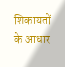शिकायतों के आधार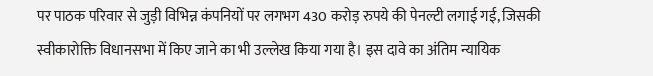पर पाठक परिवार से जुड़ी विभिन्न कंपनियों पर लगभग 430 करोड़ रुपये की पेनल्टी लगाई गई, जिसकी स्वीकारोक्ति विधानसभा में किए जाने का भी उल्लेख किया गया है। इस दावे का अंतिम न्यायिक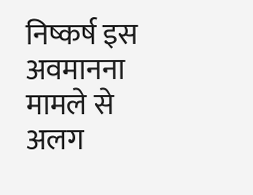निष्कर्ष इस अवमानना मामले से अलग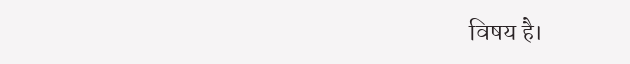विषय है।